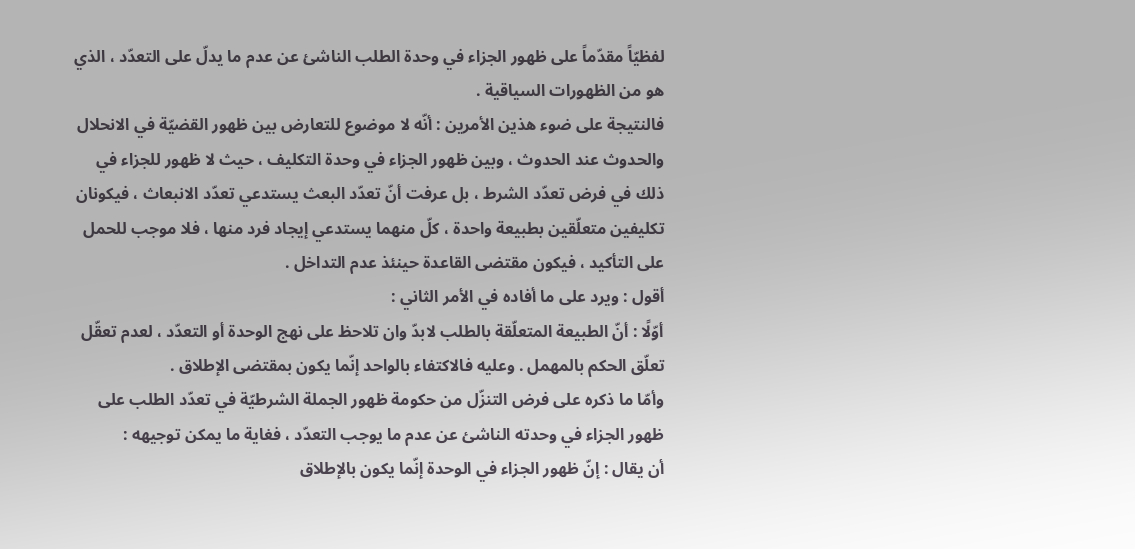لفظيّاً مقدّماً على ظهور الجزاء في وحدة الطلب الناشئ عن عدم ما يدلّ على التعدّد ، الذي هو من الظهورات السياقية .
فالنتيجة على ضوء هذين الأمرين : أنّه لا موضوع للتعارض بين ظهور القضيّة في الانحلال والحدوث عند الحدوث ، وبين ظهور الجزاء في وحدة التكليف ، حيث لا ظهور للجزاء في ذلك في فرض تعدّد الشرط ، بل عرفت أنّ تعدّد البعث يستدعي تعدّد الانبعاث ، فيكونان تكليفين متعلّقين بطبيعة واحدة ، كلّ منهما يستدعي إيجاد فرد منها ، فلا موجب للحمل على التأكيد ، فيكون مقتضى القاعدة حينئذ عدم التداخل .
أقول : ويرد على ما أفاده في الأمر الثاني :
أوّلًا : أنّ الطبيعة المتعلّقة بالطلب لابدّ وان تلاحظ على نهج الوحدة أو التعدّد ، لعدم تعقّل تعلّق الحكم بالمهمل . وعليه فالاكتفاء بالواحد إنّما يكون بمقتضى الإطلاق .
وأمّا ما ذكره على فرض التنزّل من حكومة ظهور الجملة الشرطيّة في تعدّد الطلب على ظهور الجزاء في وحدته الناشئ عن عدم ما يوجب التعدّد ، فغاية ما يمكن توجيهه :
أن يقال : إنّ ظهور الجزاء في الوحدة إنّما يكون بالإطلاق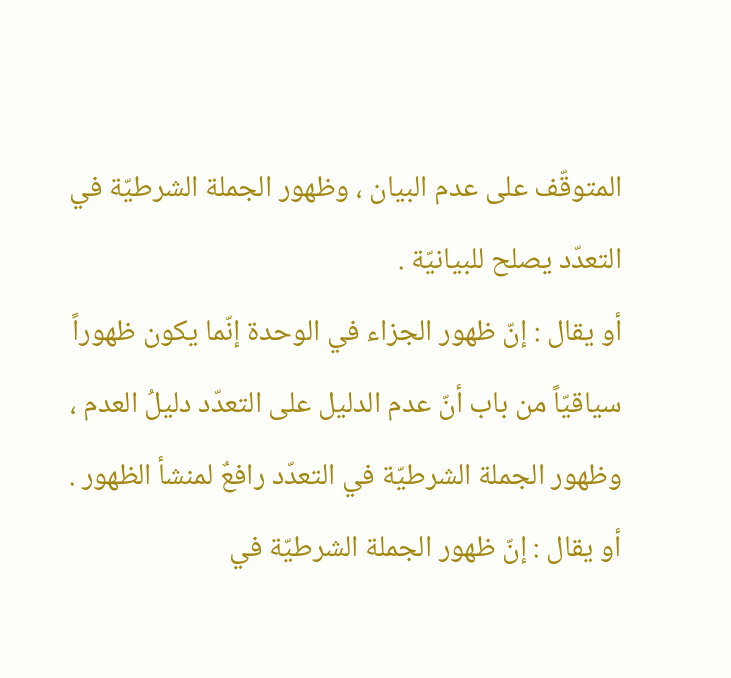المتوقّف على عدم البيان ، وظهور الجملة الشرطيّة في التعدّد يصلح للبيانيّة .
أو يقال : إنّ ظهور الجزاء في الوحدة إنّما يكون ظهوراً سياقيّاً من باب أنّ عدم الدليل على التعدّد دليلُ العدم ، وظهور الجملة الشرطيّة في التعدّد رافعٌ لمنشأ الظهور .
أو يقال : إنّ ظهور الجملة الشرطيّة في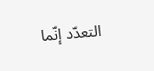التعدّد إنّما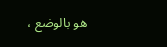هو بالوضع ،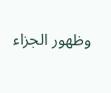وظهور الجزاء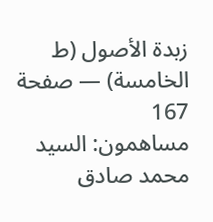زبدة الأصول (ط الخامسة) — صفحة 167
مساهمون: السيد محمد صادق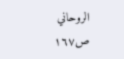الروحاني
ص١٦٧